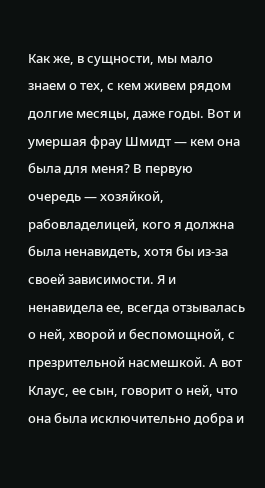Как же, в сущности, мы мало знаем о тех, с кем живем рядом долгие месяцы, даже годы. Вот и умершая фрау Шмидт — кем она была для меня? В первую очередь — хозяйкой, рабовладелицей, кого я должна была ненавидеть, хотя бы из-за своей зависимости. Я и ненавидела ее, всегда отзывалась о ней, хворой и беспомощной, с презрительной насмешкой. А вот Клаус, ее сын, говорит о ней, что она была исключительно добра и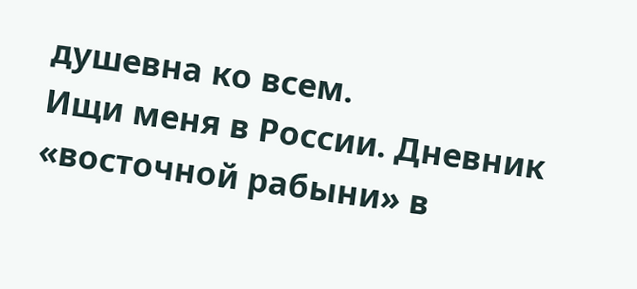душевна ко всем.
Ищи меня в России. Дневник «восточной рабыни» в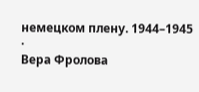немецком плену. 1944–1945
·
Вера Фролова